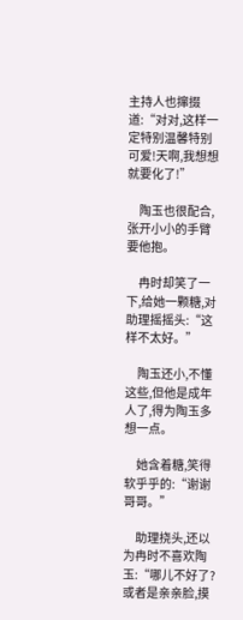主持人也撺掇道:“对对,这样一定特别温馨特别可爱!天啊,我想想就要化了!”

    陶玉也很配合,张开小小的手臂要他抱。

    冉时却笑了一下,给她一颗糖,对助理摇摇头:“这样不太好。”

    陶玉还小,不懂这些,但他是成年人了,得为陶玉多想一点。

    她含着糖,笑得软乎乎的:“谢谢哥哥。”

    助理挠头,还以为冉时不喜欢陶玉:“哪儿不好了?或者是亲亲脸,摸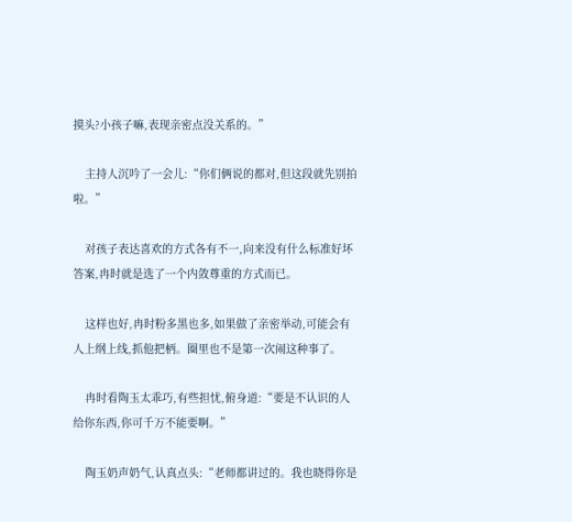摸头?小孩子嘛,表现亲密点没关系的。”

    主持人沉吟了一会儿:“你们俩说的都对,但这段就先别拍啦。”

    对孩子表达喜欢的方式各有不一,向来没有什么标准好坏答案,冉时就是选了一个内敛尊重的方式而已。

    这样也好,冉时粉多黑也多,如果做了亲密举动,可能会有人上纲上线,抓他把柄。圈里也不是第一次闹这种事了。

    冉时看陶玉太乖巧,有些担忧,俯身道:“要是不认识的人给你东西,你可千万不能要啊。”

    陶玉奶声奶气,认真点头:“老师都讲过的。我也晓得你是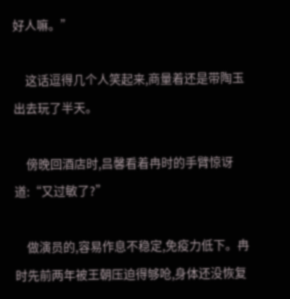好人嘛。”

    这话逗得几个人笑起来,商量着还是带陶玉出去玩了半天。

    傍晚回酒店时,吕馨看着冉时的手臂惊讶道:“又过敏了?”

    做演员的,容易作息不稳定,免疫力低下。冉时先前两年被王朝压迫得够呛,身体还没恢复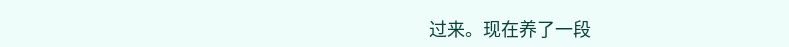过来。现在养了一段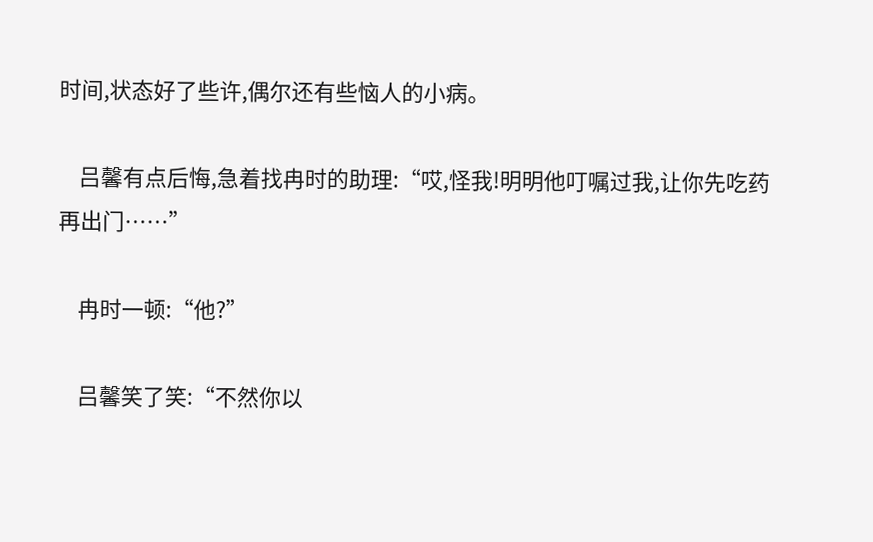时间,状态好了些许,偶尔还有些恼人的小病。

    吕馨有点后悔,急着找冉时的助理:“哎,怪我!明明他叮嘱过我,让你先吃药再出门……”

    冉时一顿:“他?”

    吕馨笑了笑:“不然你以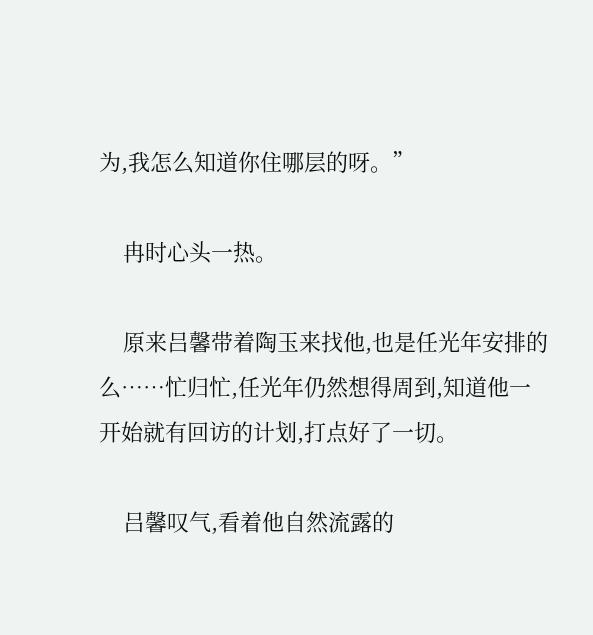为,我怎么知道你住哪层的呀。”

    冉时心头一热。

    原来吕馨带着陶玉来找他,也是任光年安排的么……忙归忙,任光年仍然想得周到,知道他一开始就有回访的计划,打点好了一切。

    吕馨叹气,看着他自然流露的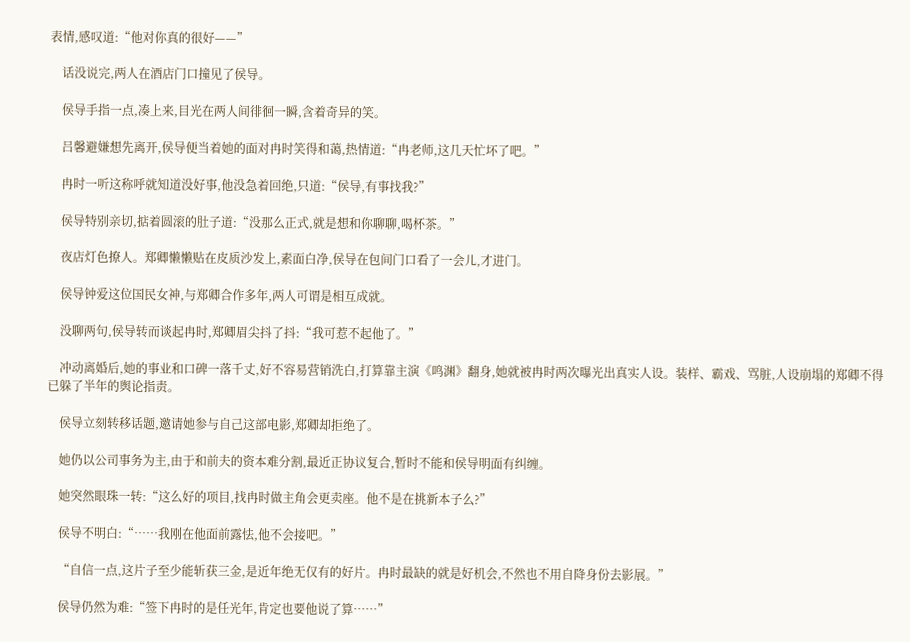表情,感叹道:“他对你真的很好——”

    话没说完,两人在酒店门口撞见了侯导。

    侯导手指一点,凑上来,目光在两人间徘徊一瞬,含着奇异的笑。

    吕馨避嫌想先离开,侯导便当着她的面对冉时笑得和蔼,热情道:“冉老师,这几天忙坏了吧。”

    冉时一听这称呼就知道没好事,他没急着回绝,只道:“侯导,有事找我?”

    侯导特别亲切,掂着圆滚的肚子道:“没那么正式,就是想和你聊聊,喝杯茶。”

    夜店灯色撩人。郑卿懒懒贴在皮质沙发上,素面白净,侯导在包间门口看了一会儿,才进门。

    侯导钟爱这位国民女神,与郑卿合作多年,两人可谓是相互成就。

    没聊两句,侯导转而谈起冉时,郑卿眉尖抖了抖:“我可惹不起他了。”

    冲动离婚后,她的事业和口碑一落千丈,好不容易营销洗白,打算靠主演《鸣渊》翻身,她就被冉时两次曝光出真实人设。装样、霸戏、骂脏,人设崩塌的郑卿不得已躲了半年的舆论指责。

    侯导立刻转移话题,邀请她参与自己这部电影,郑卿却拒绝了。

    她仍以公司事务为主,由于和前夫的资本难分割,最近正协议复合,暂时不能和侯导明面有纠缠。

    她突然眼珠一转:“这么好的项目,找冉时做主角会更卖座。他不是在挑新本子么?”

    侯导不明白:“……我刚在他面前露怯,他不会接吧。”

    “自信一点,这片子至少能斩获三金,是近年绝无仅有的好片。冉时最缺的就是好机会,不然也不用自降身份去影展。”

    侯导仍然为难:“签下冉时的是任光年,肯定也要他说了算……”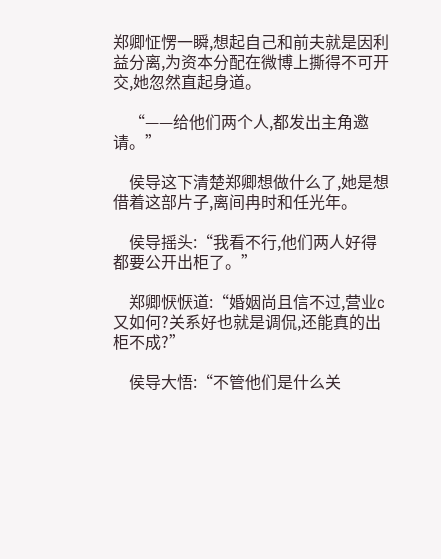郑卿怔愣一瞬,想起自己和前夫就是因利益分离,为资本分配在微博上撕得不可开交,她忽然直起身道。

    “——给他们两个人,都发出主角邀请。”

    侯导这下清楚郑卿想做什么了,她是想借着这部片子,离间冉时和任光年。

    侯导摇头:“我看不行,他们两人好得都要公开出柜了。”

    郑卿恹恹道:“婚姻尚且信不过,营业c又如何?关系好也就是调侃,还能真的出柜不成?”

    侯导大悟:“不管他们是什么关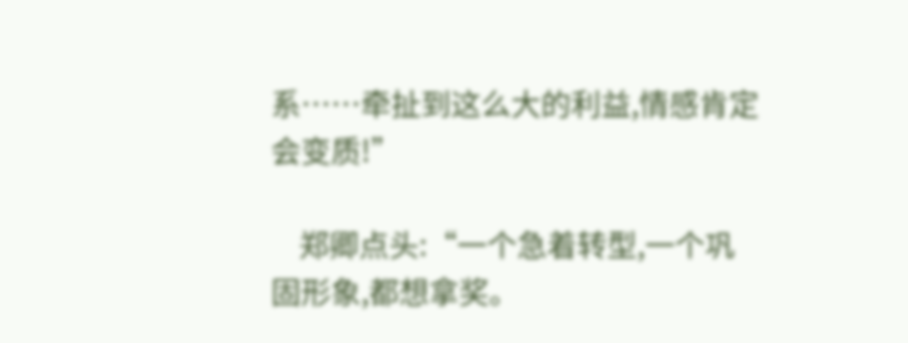系……牵扯到这么大的利益,情感肯定会变质!”

    郑卿点头:“一个急着转型,一个巩固形象,都想拿奖。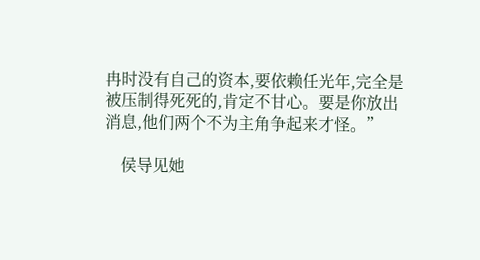冉时没有自己的资本,要依赖任光年,完全是被压制得死死的,肯定不甘心。要是你放出消息,他们两个不为主角争起来才怪。”

    侯导见她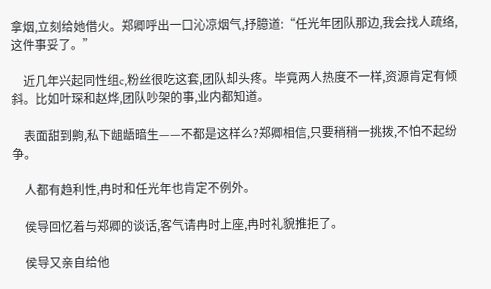拿烟,立刻给她借火。郑卿呼出一口沁凉烟气,抒臆道:“任光年团队那边,我会找人疏络,这件事妥了。”

    近几年兴起同性组c,粉丝很吃这套,团队却头疼。毕竟两人热度不一样,资源肯定有倾斜。比如叶琛和赵烨,团队吵架的事,业内都知道。

    表面甜到齁,私下龃龉暗生——不都是这样么?郑卿相信,只要稍稍一挑拨,不怕不起纷争。

    人都有趋利性,冉时和任光年也肯定不例外。

    侯导回忆着与郑卿的谈话,客气请冉时上座,冉时礼貌推拒了。

    侯导又亲自给他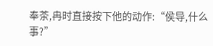奉茶,冉时直接按下他的动作:“侯导,什么事?”